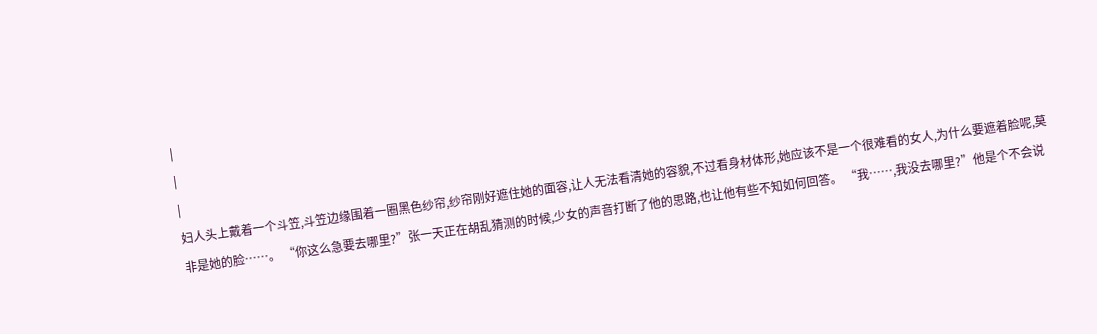|
|
|
妇人头上戴着一个斗笠,斗笠边缘围着一圈黑色纱帘,纱帘刚好遮住她的面容,让人无法看清她的容貌,不过看身材体形,她应该不是一个很难看的女人,为什么要遮着脸呢,莫非是她的脸……。 “你这么急要去哪里?”张一天正在胡乱猜测的时候,少女的声音打断了他的思路,也让他有些不知如何回答。 “我……,我没去哪里?”他是个不会说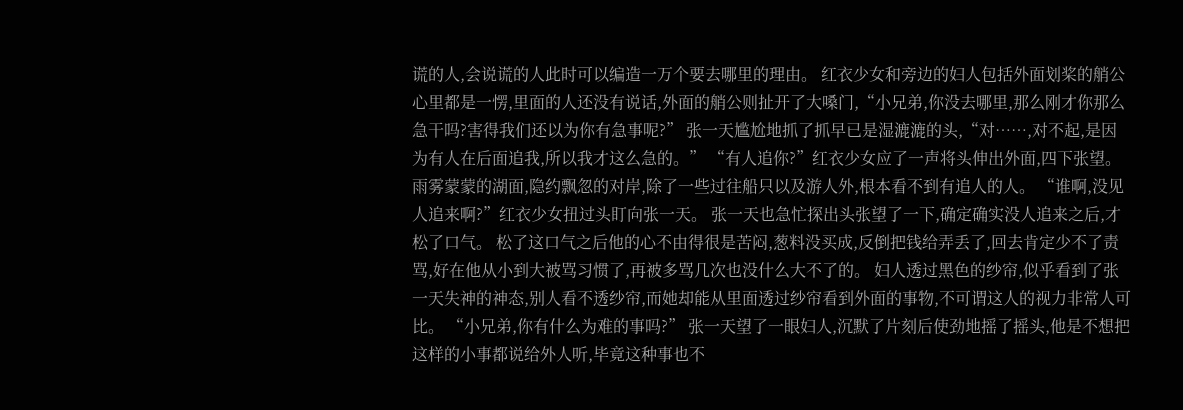谎的人,会说谎的人此时可以编造一万个要去哪里的理由。 红衣少女和旁边的妇人包括外面划桨的艄公心里都是一愣,里面的人还没有说话,外面的艄公则扯开了大嗓门,“小兄弟,你没去哪里,那么刚才你那么急干吗?害得我们还以为你有急事呢?” 张一天尴尬地抓了抓早已是湿漉漉的头,“对……,对不起,是因为有人在后面追我,所以我才这么急的。” “有人追你?”红衣少女应了一声将头伸出外面,四下张望。 雨雾蒙蒙的湖面,隐约飘忽的对岸,除了一些过往船只以及游人外,根本看不到有追人的人。 “谁啊,没见人追来啊?”红衣少女扭过头盯向张一天。 张一天也急忙探出头张望了一下,确定确实没人追来之后,才松了口气。 松了这口气之后他的心不由得很是苦闷,葱料没买成,反倒把钱给弄丢了,回去肯定少不了责骂,好在他从小到大被骂习惯了,再被多骂几次也没什么大不了的。 妇人透过黑色的纱帘,似乎看到了张一天失神的神态,别人看不透纱帘,而她却能从里面透过纱帘看到外面的事物,不可谓这人的视力非常人可比。 “小兄弟,你有什么为难的事吗?” 张一天望了一眼妇人,沉默了片刻后使劲地摇了摇头,他是不想把这样的小事都说给外人听,毕竟这种事也不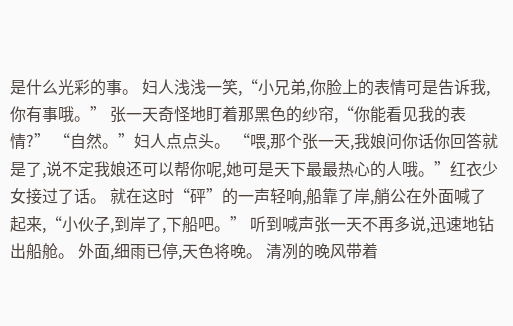是什么光彩的事。 妇人浅浅一笑,“小兄弟,你脸上的表情可是告诉我,你有事哦。” 张一天奇怪地盯着那黑色的纱帘,“你能看见我的表情?” “自然。”妇人点点头。 “喂,那个张一天,我娘问你话你回答就是了,说不定我娘还可以帮你呢,她可是天下最最热心的人哦。”红衣少女接过了话。 就在这时“砰”的一声轻响,船靠了岸,艄公在外面喊了起来,“小伙子,到岸了,下船吧。” 听到喊声张一天不再多说,迅速地钻出船舱。 外面,细雨已停,天色将晚。 清冽的晚风带着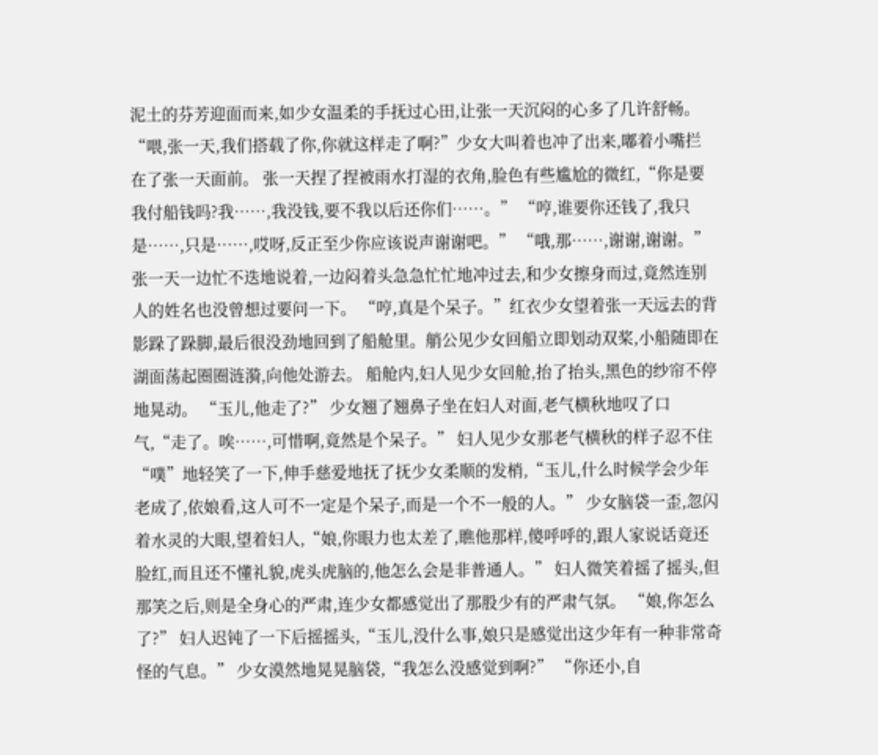泥土的芬芳迎面而来,如少女温柔的手抚过心田,让张一天沉闷的心多了几许舒畅。 “喂,张一天,我们搭载了你,你就这样走了啊?”少女大叫着也冲了出来,嘟着小嘴拦在了张一天面前。 张一天捏了捏被雨水打湿的衣角,脸色有些尴尬的微红,“你是要我付船钱吗?我……,我没钱,要不我以后还你们……。” “哼,谁要你还钱了,我只是……,只是……,哎呀,反正至少你应该说声谢谢吧。” “哦,那……,谢谢,谢谢。”张一天一边忙不迭地说着,一边闷着头急急忙忙地冲过去,和少女擦身而过,竟然连别人的姓名也没曾想过要问一下。 “哼,真是个呆子。”红衣少女望着张一天远去的背影跺了跺脚,最后很没劲地回到了船舱里。艄公见少女回船立即划动双桨,小船随即在湖面荡起圈圈涟漪,向他处游去。 船舱内,妇人见少女回舱,抬了抬头,黑色的纱帘不停地晃动。 “玉儿,他走了?” 少女翘了翘鼻子坐在妇人对面,老气横秋地叹了口气,“走了。唉……,可惜啊,竟然是个呆子。” 妇人见少女那老气横秋的样子忍不住“噗”地轻笑了一下,伸手慈爱地抚了抚少女柔顺的发梢,“玉儿,什么时候学会少年老成了,依娘看,这人可不一定是个呆子,而是一个不一般的人。” 少女脑袋一歪,忽闪着水灵的大眼,望着妇人,“娘,你眼力也太差了,瞧他那样,傻呼呼的,跟人家说话竟还脸红,而且还不懂礼貌,虎头虎脑的,他怎么会是非普通人。” 妇人微笑着摇了摇头,但那笑之后,则是全身心的严肃,连少女都感觉出了那股少有的严肃气氛。 “娘,你怎么了?” 妇人迟钝了一下后摇摇头,“玉儿,没什么事,娘只是感觉出这少年有一种非常奇怪的气息。” 少女漠然地晃晃脑袋,“我怎么没感觉到啊?” “你还小,自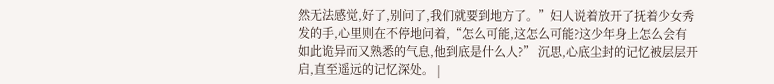然无法感觉,好了,别问了,我们就要到地方了。”妇人说着放开了抚着少女秀发的手,心里则在不停地问着,“怎么可能,这怎么可能?这少年身上怎么会有如此诡异而又熟悉的气息,他到底是什么人?” 沉思,心底尘封的记忆被层层开启,直至遥远的记忆深处。 |